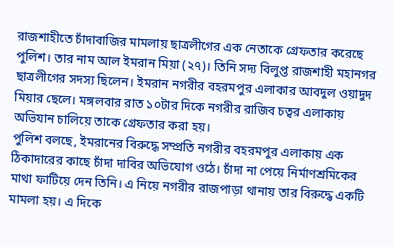রাজশাহীতে চাঁদাবাজির মামলায় ছাত্রলীগের এক নেতাকে গ্রেফতার করেছে পুলিশ। তার নাম আল ইমরান মিয়া (২৭)। তিনি সদ্য বিলুপ্ত রাজশাহী মহানগর ছাত্রলীগের সদস্য ছিলেন। ইমরান নগরীর বহরমপুর এলাকার আবদুল ওয়াদুদ মিয়ার ছেলে। মঙ্গলবার রাত ১০টার দিকে নগরীর রাজিব চত্বর এলাকায় অভিযান চালিয়ে তাকে গ্রেফতার করা হয়।
পুলিশ বলছে, ইমরানের বিরুদ্ধে সম্প্রতি নগরীর বহরমপুর এলাকায় এক ঠিকাদারের কাছে চাঁদা দাবির অভিযোগ ওঠে। চাঁদা না পেয়ে নির্মাণশ্রমিকের মাথা ফাটিয়ে দেন তিনি। এ নিয়ে নগরীর রাজপাড়া থানায় তার বিরুদ্ধে একটি মামলা হয়। এ দিকে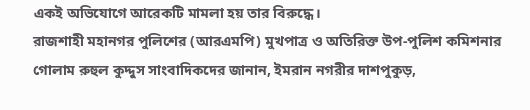একই অভিযোগে আরেকটি মামলা হয় তার বিরুদ্ধে।
রাজশাহী মহানগর পুলিশের (আরএমপি) মুখপাত্র ও অতিরিক্ত উপ-পুলিশ কমিশনার গোলাম রুহুল কুদ্দুস সাংবাদিকদের জানান, ইমরান নগরীর দাশপুকুড়,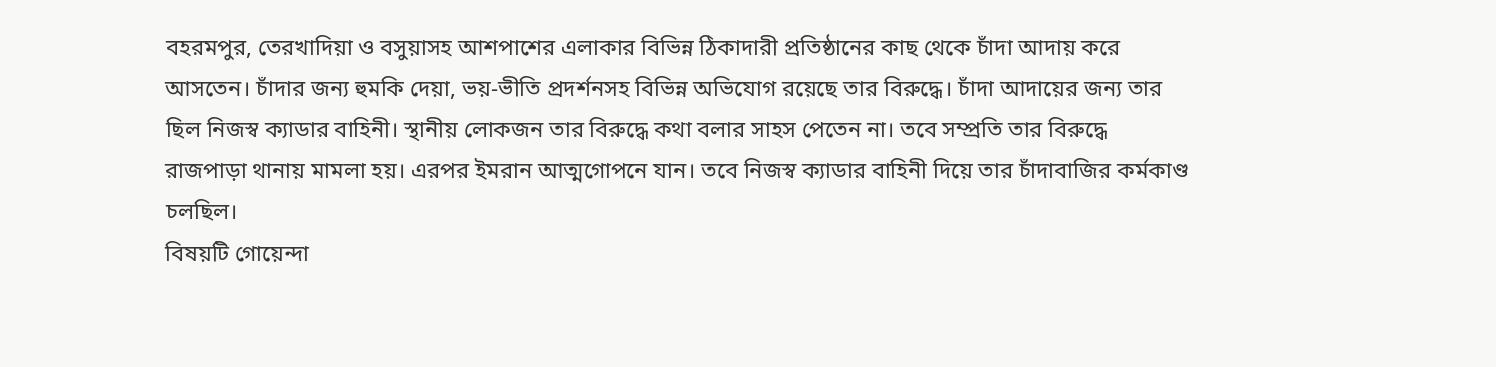বহরমপুর, তেরখাদিয়া ও বসুয়াসহ আশপাশের এলাকার বিভিন্ন ঠিকাদারী প্রতিষ্ঠানের কাছ থেকে চাঁদা আদায় করে আসতেন। চাঁদার জন্য হুমকি দেয়া, ভয়-ভীতি প্রদর্শনসহ বিভিন্ন অভিযোগ রয়েছে তার বিরুদ্ধে। চাঁদা আদায়ের জন্য তার ছিল নিজস্ব ক্যাডার বাহিনী। স্থানীয় লোকজন তার বিরুদ্ধে কথা বলার সাহস পেতেন না। তবে সম্প্রতি তার বিরুদ্ধে রাজপাড়া থানায় মামলা হয়। এরপর ইমরান আত্মগোপনে যান। তবে নিজস্ব ক্যাডার বাহিনী দিয়ে তার চাঁদাবাজির কর্মকাণ্ড চলছিল।
বিষয়টি গোয়েন্দা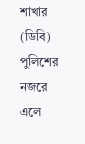শাখার (ডিবি) পুলিশের নজরে এলে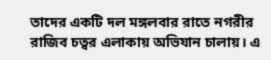তাদের একটি দল মঙ্গলবার রাতে নগরীর রাজিব চত্বর এলাকায় অভিযান চালায়। এ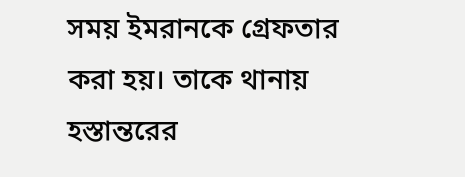সময় ইমরানকে গ্রেফতার করা হয়। তাকে থানায় হস্তান্তরের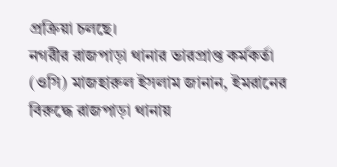প্রক্রিয়া চলছে।
নগরীর রাজপাড়া থানার ভারপ্রাপ্ত কর্মকর্তা (ওসি) মাজহারুল ইসলাম জানান, ইমরানের বিরুদ্ধে রাজপাড়া থানায়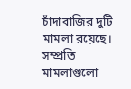চাঁদাবাজির দুটি মামলা রয়েছে। সম্প্রতি মামলাগুলো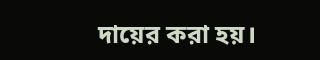দায়ের করা হয়।